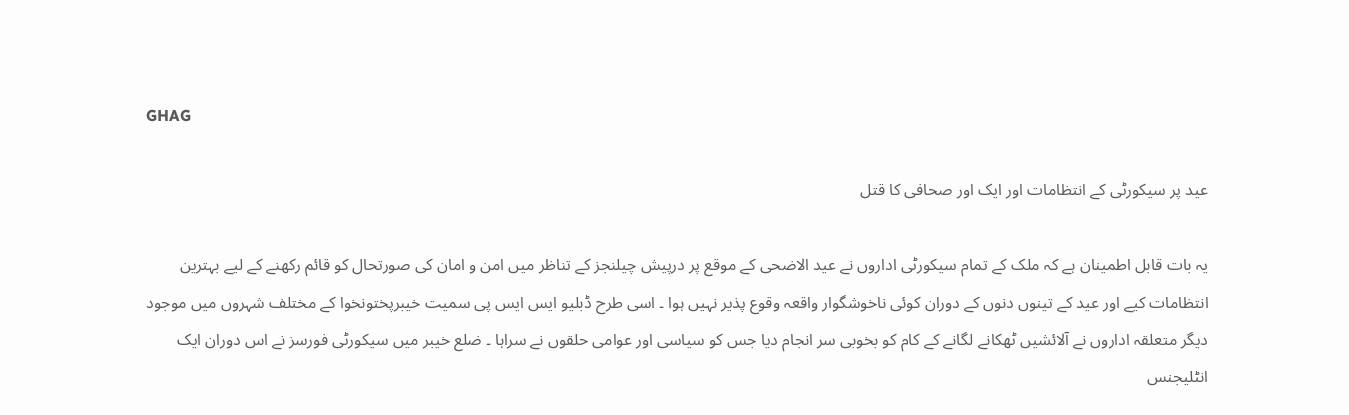GHAG

عید پر سیکورٹی کے انتظامات اور ایک اور صحافی کا قتل

یہ بات قابل اطمینان ہے کہ ملک کے تمام سیکورٹی اداروں نے عید الاضحی کے موقع پر درپیش چیلنجز کے تناظر میں امن و امان کی صورتحال کو قائم رکھنے کے لیے بہترین انتظامات کیے اور عید کے تینوں دنوں کے دوران کوئی ناخوشگوار واقعہ وقوع پذیر نہیں ہوا ۔ اسی طرح ڈبلیو ایس ایس پی سمیت خیبرپختونخوا کے مختلف شہروں میں موجود دیگر متعلقہ اداروں نے آلائشیں ٹھکانے لگانے کے کام کو بخوبی سر انجام دیا جس کو سیاسی اور عوامی حلقوں نے سراہا ۔ ضلع خیبر میں سیکورٹی فورسز نے اس دوران ایک انٹلیجنس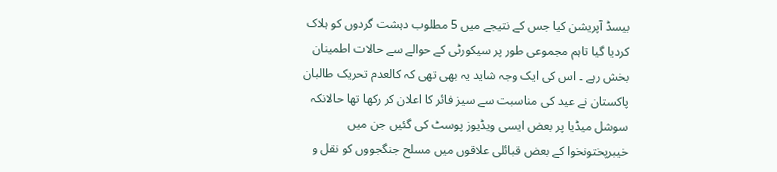بیسڈ آپریشن کیا جس کے نتیجے میں 5 مطلوب دہشت گردوں کو ہلاک کردیا گیا تاہم مجموعی طور پر سیکورٹی کے حوالے سے حالات اطمینان بخش رہے ۔ اس کی ایک وجہ شاید یہ بھی تھی کہ کالعدم تحریک طالبان پاکستان نے عید کی مناسبت سے سیز فائر کا اعلان کر رکھا تھا حالانکہ سوشل میڈیا پر بعض ایسی ویڈیوز پوسٹ کی گئیں جن میں خیبرپختونخوا کے بعض قبائلی علاقوں میں مسلح جنگجووں کو نقل و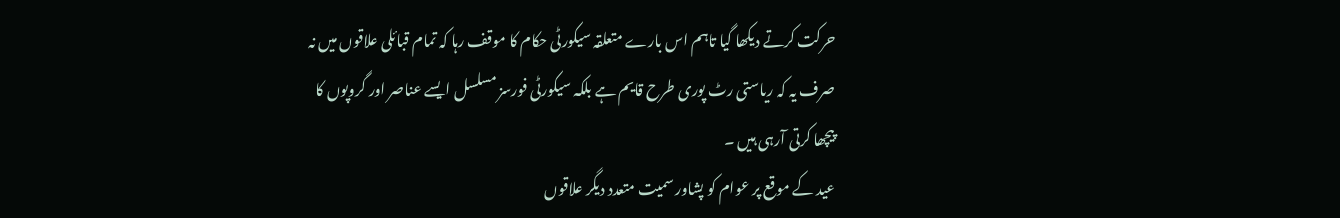حرکت کرتے دیکھا گیا تاہم اس بارے متعلقہ سیکورٹی حکام کا موقف رہا کہ تمام قبائلی علاقوں میں نہ صرف یہ کہ ریاستی رٹ پوری طرح قایم ہے بلکہ سیکورٹی فورسز مسلسل ایسے عناصر اور گروپوں کا پیچھا کرتی آرہی ہیں ۔
عید کے موقع پر عوام کو پشاور سمیت متعدد دیگر علاقوں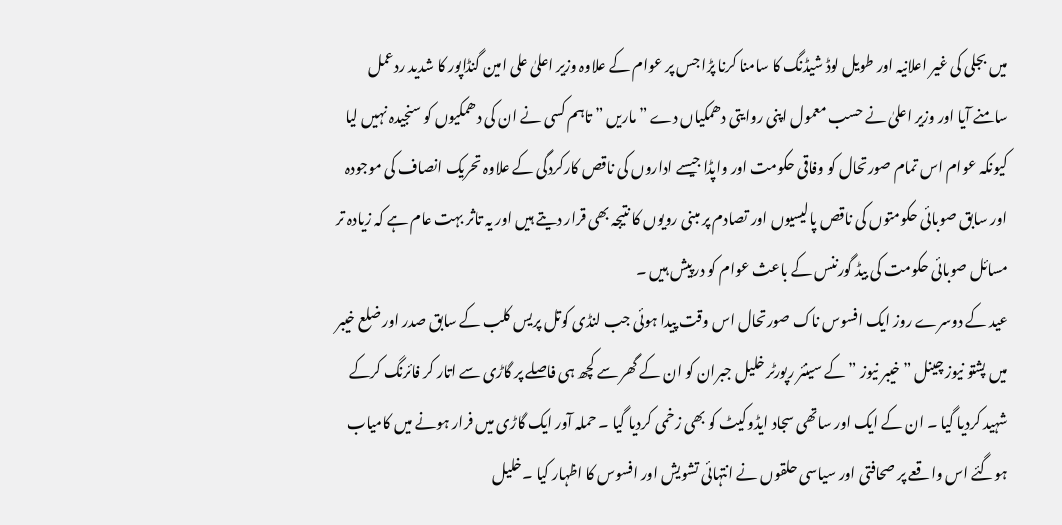میں بجلی کی غیر اعلانیہ اور طویل لوڈ شیڈنگ کا سامنا کرنا پڑا جس پر عوام کے علاوہ وزیر اعلیٰ علی امین گنڈاپور کا شدید ردعمل سامنے آیا اور وزیر اعلیٰ نے حسب معمول اپنی روایتی دھمکیاں دے ” ماریں ” تاہم کسی نے ان کی دھمکیوں کو سنجیدہ نہیں لیا کیونکہ عوام اس تمام صورتحال کو وفاقی حکومت اور واپڈا جیسے اداروں کی ناقص کارکردگی کے علاوہ تحریک انصاف کی موجودہ اور سابق صوبائی حکومتوں کی ناقص پالیسیوں اور تصادم پر مبنی رویوں کا نتیجہ بھی قرار دیتے ہیں اور یہ تاثر بہت عام ہے کہ زیادہ تر مسائل صوبائی حکومت کی بیڈ گورننس کے باعث عوام کو درپیش ہیں ۔
عید کے دوسرے روز ایک افسوس ناک صورتحال اس وقت پیدا ہوئی جب لنڈی کوتل پریس کلب کے سابق صدر اور ضلع خیبر میں پشتو نیوز چینل ” خیبر نیوز ” کے سینئر رپورٹر خلیل جبران کو ان کے گھر سے کچھ ہی فاصلے پر گاڑی سے اتار کر فائرنگ کرکے شہید کردیا گیا ۔ ان کے ایک اور ساتھی سجاد ایڈوکیٹ کو بھی زخمی کردیا گیا ۔ حملہ آور ایک گاڑی میں فرار ہونے میں کامیاب ہوگئے اس واقعے پر صحافتی اور سیاسی حلقوں نے انتہائی تشویش اور افسوس کا اظہار کیا ۔خلیل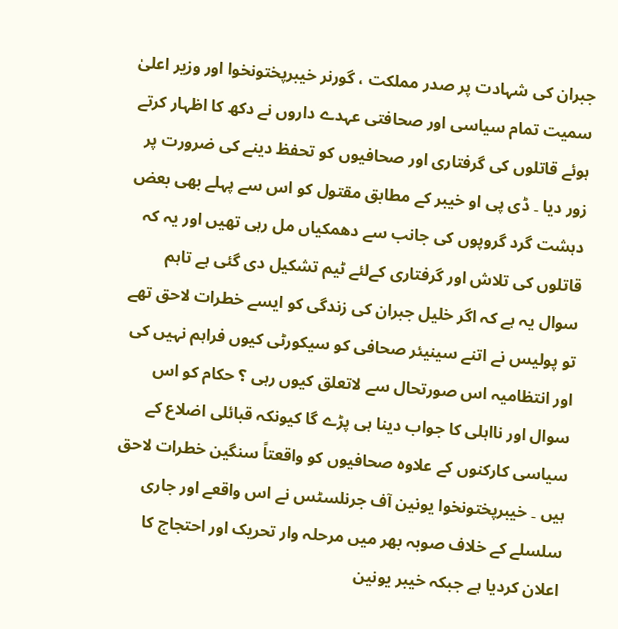جبران کی شہادت پر صدر مملکت ، گورنر خیبرپختونخوا اور وزیر اعلیٰ سمیت تمام سیاسی اور صحافتی عہدے داروں نے دکھ کا اظہار کرتے ہوئے قاتلوں کی گرفتاری اور صحافیوں کو تحفظ دینے کی ضرورت پر زور دیا ۔ ڈی پی او خیبر کے مطابق مقتول کو اس سے پہلے بھی بعض دہشت گرد گروپوں کی جانب سے دھمکیاں مل رہی تھیں اور یہ کہ قاتلوں کی تلاش اور گرفتاری کےلئے ٹیم تشکیل دی گئی ہے تاہم سوال یہ ہے کہ اگر خلیل جبران کی زندگی کو ایسے خطرات لاحق تھے تو پولیس نے اتنے سینیئر صحافی کو سیکورٹی کیوں فراہم نہیں کی اور انتظامیہ اس صورتحال سے لاتعلق کیوں رہی ؟ حکام کو اس سوال اور نااہلی کا جواب دینا ہی پڑے گا کیونکہ قبائلی اضلاع کے سیاسی کارکنوں کے علاوہ صحافیوں کو واقعتاً سنگین خطرات لاحق ہیں ۔ خیبرپختونخوا یونین آف جرنلسٹس نے اس واقعے اور جاری سلسلے کے خلاف صوبہ بھر میں مرحلہ وار تحریک اور احتجاج کا اعلان کردیا ہے جبکہ خیبر یونین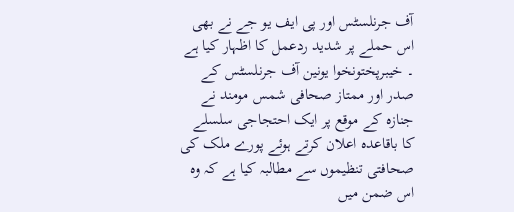آف جرنلسٹس اور پی ایف یو جے نے بھی اس حملے پر شدید ردعمل کا اظہار کیا ہے ۔ خیبرپختونخوا یونین آف جرنلسٹس کے صدر اور ممتاز صحافی شمس مومند نے جنازہ کے موقع پر ایک احتجاجی سلسلے کا باقاعدہ اعلان کرتے ہوئے پورے ملک کی صحافتی تنظیموں سے مطالبہ کیا ہے کہ وہ اس ضمن میں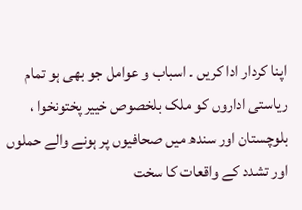اپنا کردار ادا کریں ۔ اسباب و عوامل جو بھی ہو تمام ریاستی اداروں کو ملک بلخصوص خییر پختونخوا ، بلوچستان اور سندھ میں صحافیوں پر ہونے والے حملوں اور تشدد کے واقعات کا سخت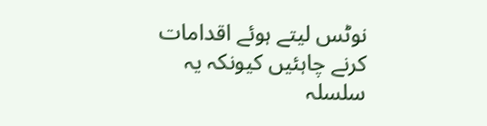نوٹس لیتے ہوئے اقدامات کرنے چاہئیں کیونکہ یہ سلسلہ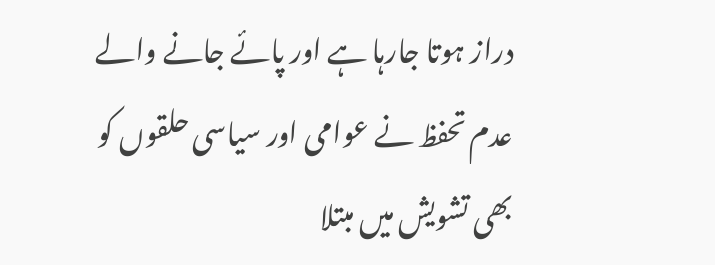دراز ہوتا جارہا ہے اور پائے جانے والے عدم تحفظ نے عوامی اور سیاسی حلقوں کو بھی تشویش میں مبتلا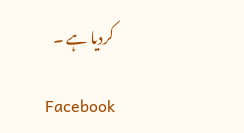کردیا ہے ۔

Facebook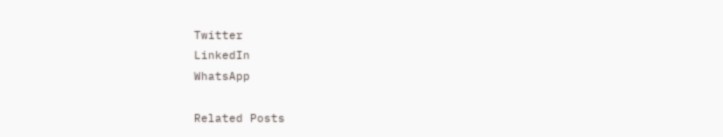Twitter
LinkedIn
WhatsApp

Related Posts